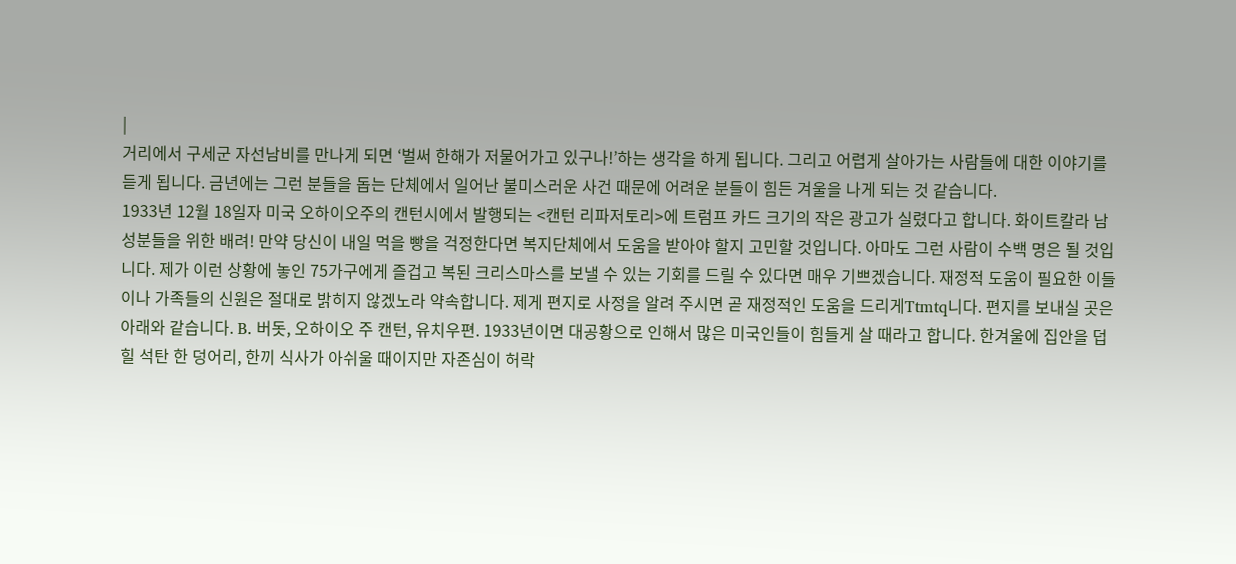|
거리에서 구세군 자선남비를 만나게 되면 ‘벌써 한해가 저물어가고 있구나!’하는 생각을 하게 됩니다. 그리고 어렵게 살아가는 사람들에 대한 이야기를 듣게 됩니다. 금년에는 그런 분들을 돕는 단체에서 일어난 불미스러운 사건 때문에 어려운 분들이 힘든 겨울을 나게 되는 것 같습니다.
1933년 12월 18일자 미국 오하이오주의 캔턴시에서 발행되는 <캔턴 리파저토리>에 트럼프 카드 크기의 작은 광고가 실렸다고 합니다. 화이트칼라 남성분들을 위한 배려! 만약 당신이 내일 먹을 빵을 걱정한다면 복지단체에서 도움을 받아야 할지 고민할 것입니다. 아마도 그런 사람이 수백 명은 될 것입니다. 제가 이런 상황에 놓인 75가구에게 즐겁고 복된 크리스마스를 보낼 수 있는 기회를 드릴 수 있다면 매우 기쁘겠습니다. 재정적 도움이 필요한 이들이나 가족들의 신원은 절대로 밝히지 않겠노라 약속합니다. 제게 편지로 사정을 알려 주시면 곧 재정적인 도움을 드리게Ttmtq니다. 편지를 보내실 곳은 아래와 같습니다. B. 버돗, 오하이오 주 캔턴, 유치우편. 1933년이면 대공황으로 인해서 많은 미국인들이 힘들게 살 때라고 합니다. 한겨울에 집안을 덥힐 석탄 한 덩어리, 한끼 식사가 아쉬울 때이지만 자존심이 허락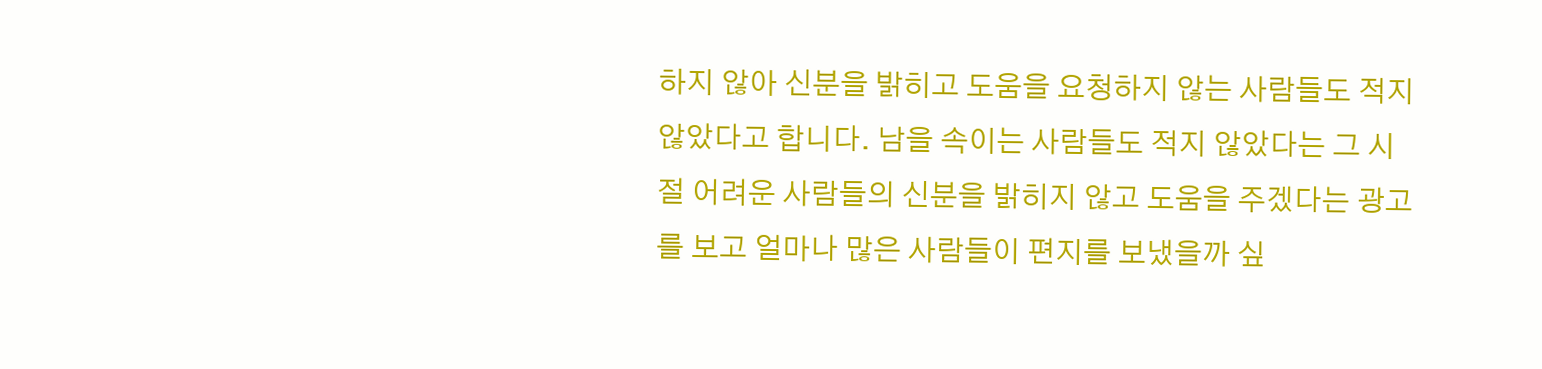하지 않아 신분을 밝히고 도움을 요청하지 않는 사람들도 적지 않았다고 합니다. 남을 속이는 사람들도 적지 않았다는 그 시절 어려운 사람들의 신분을 밝히지 않고 도움을 주겠다는 광고를 보고 얼마나 많은 사람들이 편지를 보냈을까 싶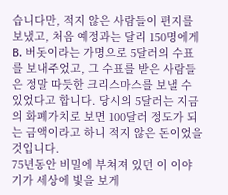습니다만, 적지 않은 사람들이 편지를 보냈고, 처음 예정과는 달리 150명에게 B. 버돗이라는 가명으로 5달러의 수표를 보내주었고, 그 수표를 받은 사람들은 정말 따듯한 크리스마스를 보낼 수 있었다고 합니다. 당시의 5달러는 지금의 화폐가치로 보면 100달러 정도가 되는 금액이라고 하니 적지 않은 돈이었을 것입니다.
75년동안 비밀에 부쳐져 있던 이 이야기가 세상에 빛을 보게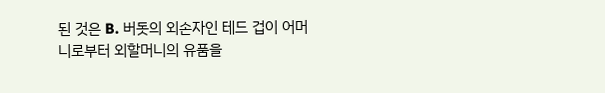된 것은 B. 버돗의 외손자인 테드 겁이 어머니로부터 외할머니의 유품을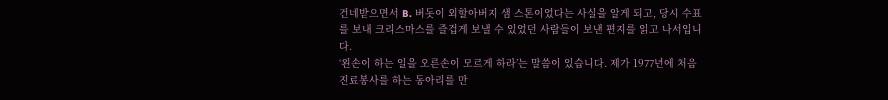건네받으면서 B. 버돗이 외할아버지 샘 스톤이었다는 사실을 알게 되고, 당시 수표를 보내 크리스마스를 즐겁게 보낼 수 있었던 사람들이 보낸 편지를 읽고 나서입니다.
‘왼손이 하는 일을 오른손이 모르게 하라’는 말씀이 있습니다. 제가 1977년에 처음 진료봉사를 하는 동아리를 만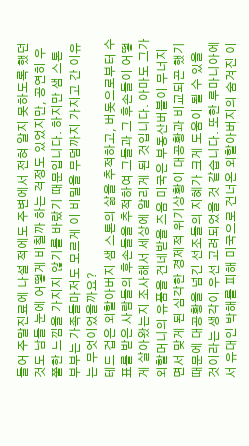들어 주말진료에 나설 적에도 주변에서 전혀 알지 못하도록 했던 것도 남들 눈에 어떻게 비칠까 하는 걱정도 있었지만, 공연히 우쭐한 느낌을 가지지 않기를 바랐기 때문입니다. 하지만 샘 스톤 부부는 가족들마저도 모르게 이 비밀을 무덤까지 가지고 간 이유는 무엇이었을까요?
테드 겁은 외할아버지 샘 스톤의 삶을 추적하고, 버돗으로부터 수표를 받은 사람들의 후손들을 추적하여 그들과 그 후손들이 어떻게 살아왔는지 조사해서 세상에 알리게 된 것입니다. 아마도 그가 외할머니의 유품을 건네받을 즈음 미국은 부동산버블이 무너지면서 맞게 된 심각한 경제적 위기상황이 대공황과 비교되곤 했기 때문에 대공황을 넘긴 선조들의 지혜가 크게 도움이 될 수 있을 것이라는 생각이 우선 고려되었을 것 같습니다. 또한 루마니아에서 유대인 박해를 피해 미국으로 건너온 외할아버지의 숨겨진 이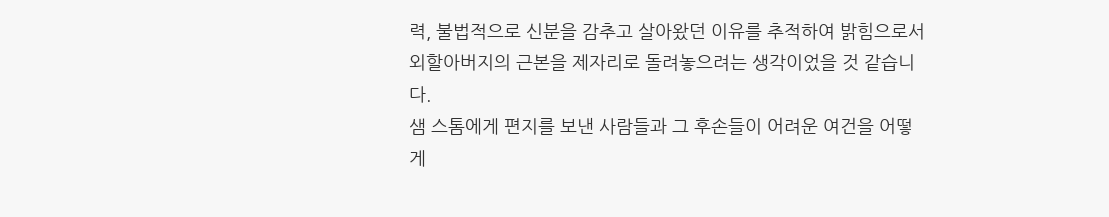력, 불법적으로 신분을 감추고 살아왔던 이유를 추적하여 밝힘으로서 외할아버지의 근본을 제자리로 돌려놓으려는 생각이었을 것 같습니다.
샘 스톰에게 편지를 보낸 사람들과 그 후손들이 어려운 여건을 어떻게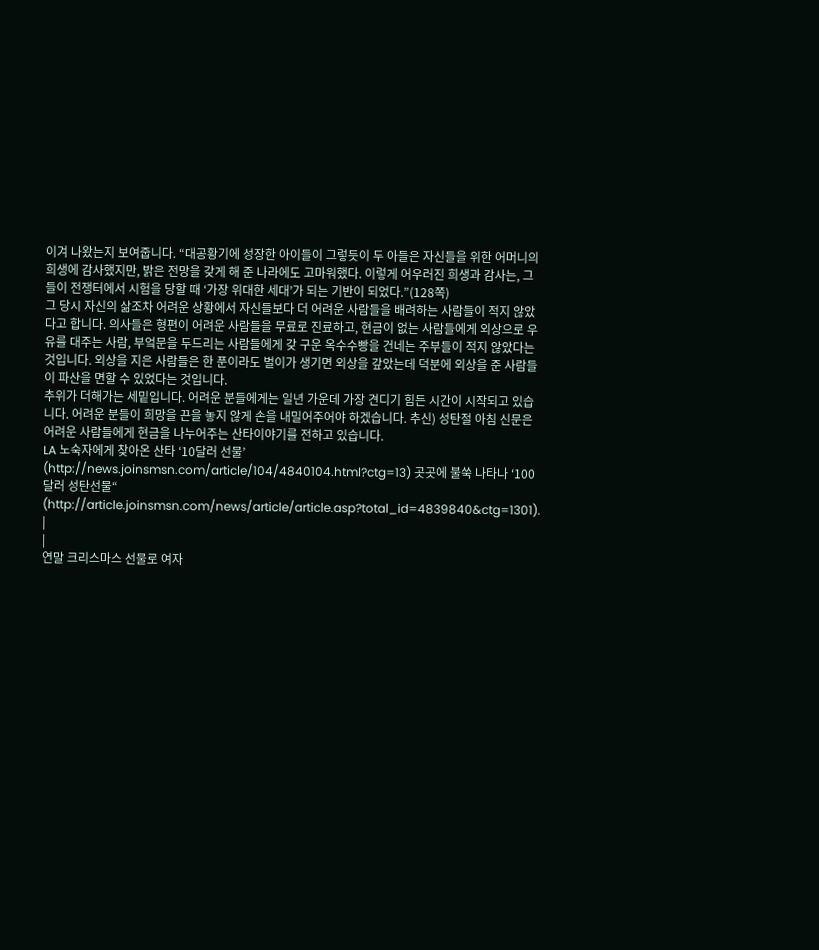이겨 나왔는지 보여줍니다. “대공황기에 성장한 아이들이 그렇듯이 두 아들은 자신들을 위한 어머니의 희생에 감사했지만, 밝은 전망을 갖게 해 준 나라에도 고마워했다. 이렇게 어우러진 희생과 감사는, 그들이 전쟁터에서 시험을 당할 때 ‘가장 위대한 세대’가 되는 기반이 되었다.”(128쪽)
그 당시 자신의 삶조차 어려운 상황에서 자신들보다 더 어려운 사람들을 배려하는 사람들이 적지 않았다고 합니다. 의사들은 형편이 어려운 사람들을 무료로 진료하고, 현금이 없는 사람들에게 외상으로 우유를 대주는 사람, 부엌문을 두드리는 사람들에게 갖 구운 옥수수빵을 건네는 주부들이 적지 않았다는 것입니다. 외상을 지은 사람들은 한 푼이라도 벌이가 생기면 외상을 갚았는데 덕분에 외상을 준 사람들이 파산을 면할 수 있었다는 것입니다.
추위가 더해가는 세밑입니다. 어려운 분들에게는 일년 가운데 가장 견디기 힘든 시간이 시작되고 있습니다. 어려운 분들이 희망을 끈을 놓지 않게 손을 내밀어주어야 하겠습니다. 추신) 성탄절 아침 신문은 어려운 사람들에게 현금을 나누어주는 산타이야기를 전하고 있습니다.
LA 노숙자에게 찾아온 산타 ‘10달러 선물’ (http://news.joinsmsn.com/article/104/4840104.html?ctg=13) 곳곳에 불쑥 나타나 ‘100달러 성탄선물“ (http://article.joinsmsn.com/news/article/article.asp?total_id=4839840&ctg=1301).
|
|
연말 크리스마스 선물로 여자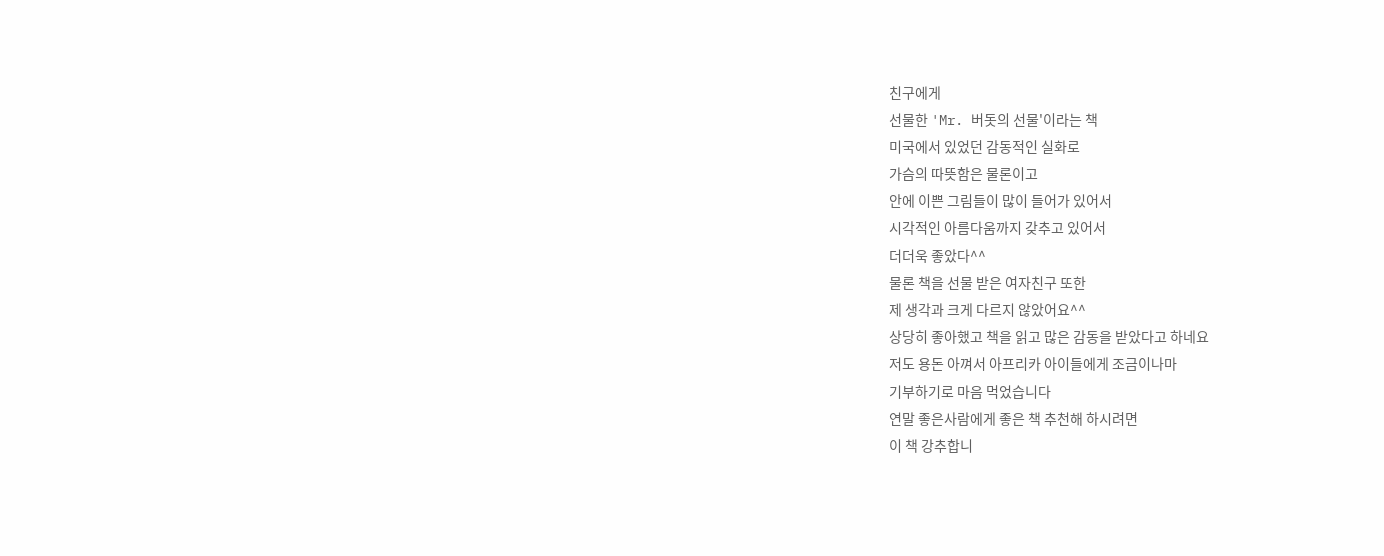친구에게
선물한 'Mr. 버돗의 선물'이라는 책
미국에서 있었던 감동적인 실화로
가슴의 따뜻함은 물론이고
안에 이쁜 그림들이 많이 들어가 있어서
시각적인 아름다움까지 갖추고 있어서
더더욱 좋았다^^
물론 책을 선물 받은 여자친구 또한
제 생각과 크게 다르지 않았어요^^
상당히 좋아했고 책을 읽고 많은 감동을 받았다고 하네요
저도 용돈 아껴서 아프리카 아이들에게 조금이나마
기부하기로 마음 먹었습니다
연말 좋은사람에게 좋은 책 추천해 하시려면
이 책 강추합니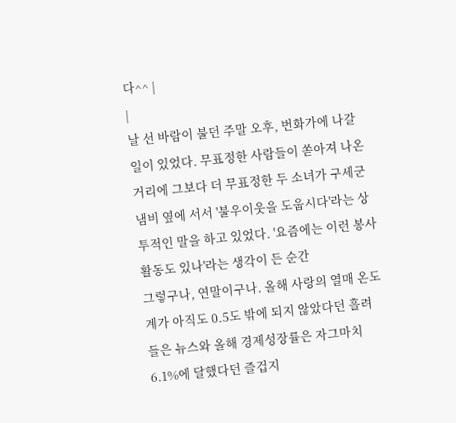다^^ |
|
날 선 바람이 불던 주말 오후, 번화가에 나갈 일이 있었다. 무표정한 사람들이 쏟아져 나온 거리에 그보다 더 무표정한 두 소녀가 구세군 냄비 옆에 서서 '불우이웃을 도웁시다'라는 상투적인 말을 하고 있었다. '요즘에는 이런 봉사활동도 있나'라는 생각이 든 순간
그렇구나, 연말이구나. 올해 사랑의 열매 온도계가 아직도 0.5도 밖에 되지 않았다던 흘려 들은 뉴스와 올해 경제성장률은 자그마치 6.1%에 달했다던 즐겁지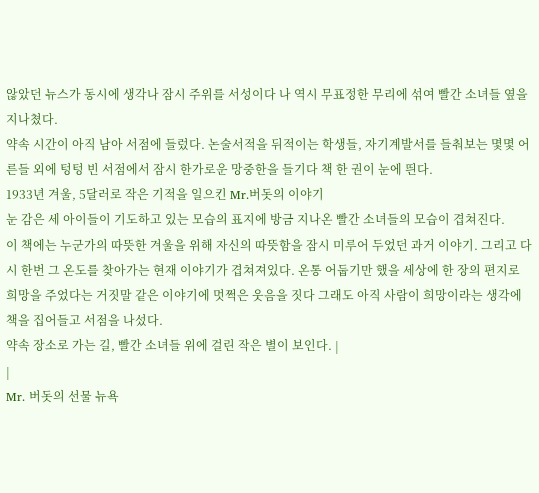않았던 뉴스가 동시에 생각나 잠시 주위를 서성이다 나 역시 무표정한 무리에 섞여 빨간 소녀들 옆을 지나쳤다.
약속 시간이 아직 남아 서점에 들렀다. 논술서적을 뒤적이는 학생들, 자기계발서를 들춰보는 몇몇 어른들 외에 텅텅 빈 서점에서 잠시 한가로운 망중한을 들기다 책 한 권이 눈에 띈다.
1933년 겨울, 5달러로 작은 기적을 일으킨 Mr.버돗의 이야기
눈 감은 세 아이들이 기도하고 있는 모습의 표지에 방금 지나온 빨간 소녀들의 모습이 겹쳐진다.
이 책에는 누군가의 따뜻한 겨울을 위해 자신의 따뜻함을 잠시 미루어 두었던 과거 이야기. 그리고 다시 한번 그 온도를 찾아가는 현재 이야기가 겹쳐져있다. 온통 어둡기만 했을 세상에 한 장의 편지로 희망을 주었다는 거짓말 같은 이야기에 멋쩍은 웃음을 짓다 그래도 아직 사람이 희망이라는 생각에 책을 집어들고 서점을 나섰다.
약속 장소로 가는 길, 빨간 소녀들 위에 걸린 작은 별이 보인다. |
|
Mr. 버돗의 선물 뉴욕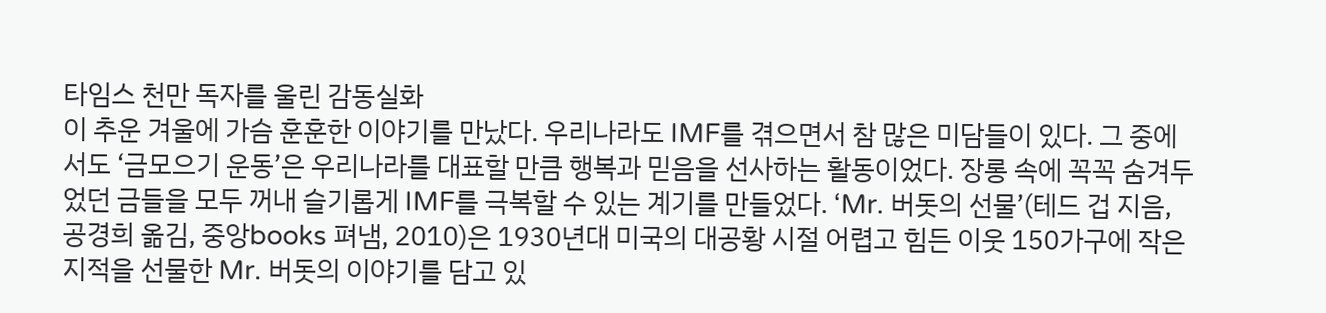타임스 천만 독자를 울린 감동실화
이 추운 겨울에 가슴 훈훈한 이야기를 만났다. 우리나라도 IMF를 겪으면서 참 많은 미담들이 있다. 그 중에서도 ‘금모으기 운동’은 우리나라를 대표할 만큼 행복과 믿음을 선사하는 활동이었다. 장롱 속에 꼭꼭 숨겨두었던 금들을 모두 꺼내 슬기롭게 IMF를 극복할 수 있는 계기를 만들었다. ‘Mr. 버돗의 선물’(테드 겁 지음, 공경희 옮김, 중앙books 펴냄, 2010)은 1930년대 미국의 대공황 시절 어렵고 힘든 이웃 150가구에 작은 지적을 선물한 Mr. 버돗의 이야기를 담고 있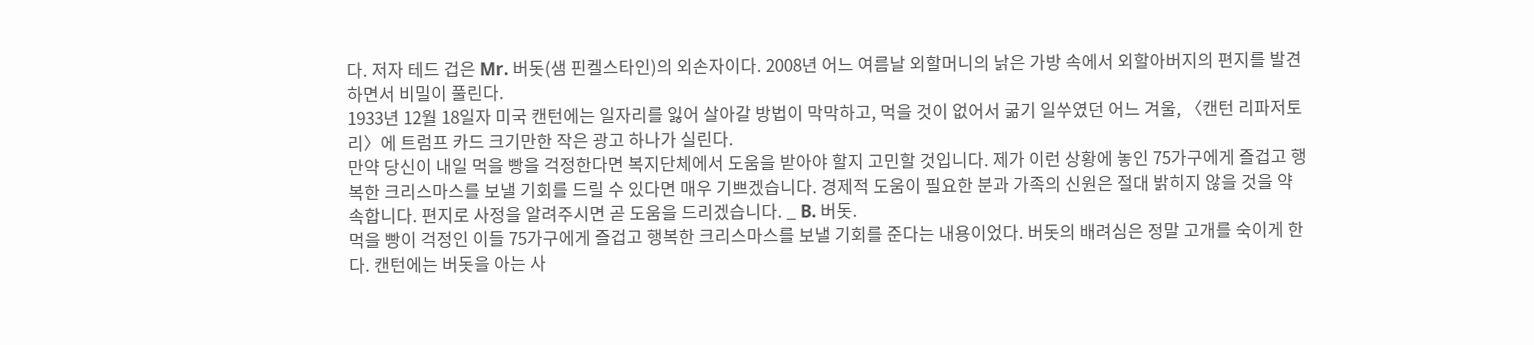다. 저자 테드 겁은 Mr. 버돗(샘 핀켈스타인)의 외손자이다. 2008년 어느 여름날 외할머니의 낡은 가방 속에서 외할아버지의 편지를 발견하면서 비밀이 풀린다.
1933년 12월 18일자 미국 캔턴에는 일자리를 잃어 살아갈 방법이 막막하고, 먹을 것이 없어서 굶기 일쑤였던 어느 겨울, 〈캔턴 리파저토리〉에 트럼프 카드 크기만한 작은 광고 하나가 실린다.
만약 당신이 내일 먹을 빵을 걱정한다면 복지단체에서 도움을 받아야 할지 고민할 것입니다. 제가 이런 상황에 놓인 75가구에게 즐겁고 행복한 크리스마스를 보낼 기회를 드릴 수 있다면 매우 기쁘겠습니다. 경제적 도움이 필요한 분과 가족의 신원은 절대 밝히지 않을 것을 약속합니다. 편지로 사정을 알려주시면 곧 도움을 드리겠습니다. _ B. 버돗.
먹을 빵이 걱정인 이들 75가구에게 즐겁고 행복한 크리스마스를 보낼 기회를 준다는 내용이었다. 버돗의 배려심은 정말 고개를 숙이게 한다. 캔턴에는 버돗을 아는 사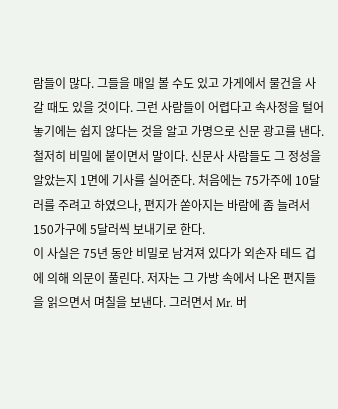람들이 많다. 그들을 매일 볼 수도 있고 가게에서 물건을 사갈 때도 있을 것이다. 그런 사람들이 어렵다고 속사정을 털어놓기에는 쉽지 않다는 것을 알고 가명으로 신문 광고를 낸다. 철저히 비밀에 붙이면서 말이다. 신문사 사람들도 그 정성을 알았는지 1면에 기사를 실어준다. 처음에는 75가주에 10달러를 주려고 하였으나, 편지가 쏟아지는 바람에 좀 늘려서 150가구에 5달러씩 보내기로 한다.
이 사실은 75년 동안 비밀로 남겨져 있다가 외손자 테드 겁에 의해 의문이 풀린다. 저자는 그 가방 속에서 나온 편지들을 읽으면서 며칠을 보낸다. 그러면서 Mr. 버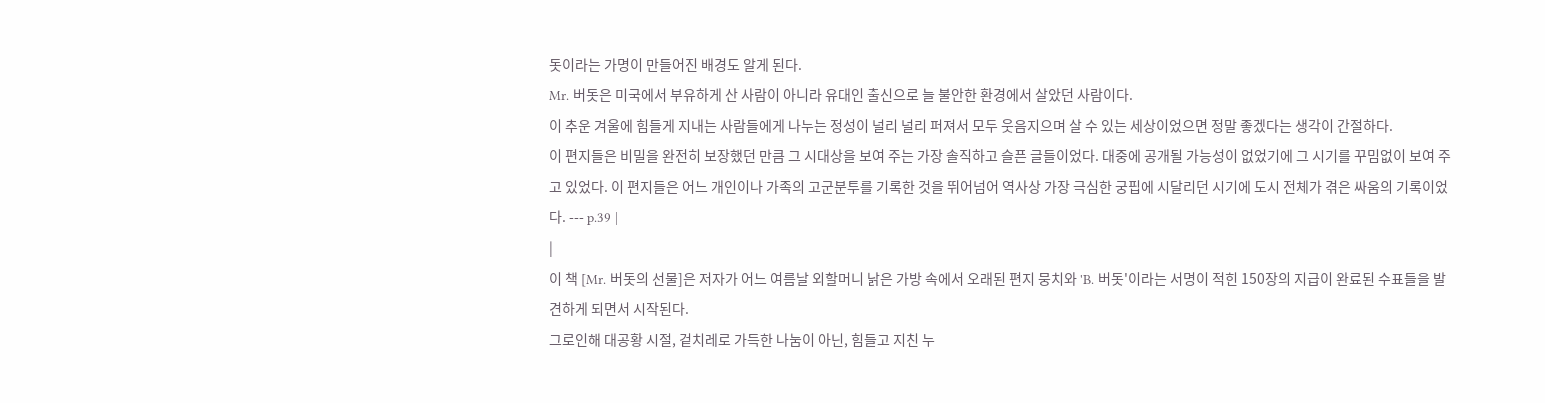돗이라는 가명이 만들어진 배경도 알게 된다.
Mr. 버돗은 미국에서 부유하게 산 사람이 아니라 유대인 출신으로 늘 불안한 환경에서 살았던 사람이다.
이 추운 겨울에 힘들게 지내는 사람들에게 나누는 정성이 널리 널리 퍼져서 모두 웃음지으며 살 수 있는 세상이었으면 정말 좋겠다는 생각이 간절하다.
이 편지들은 비밀을 완전히 보장했던 만큼 그 시대상을 보여 주는 가장 솔직하고 슬픈 글들이었다. 대중에 공개될 가능성이 없었기에 그 시기를 꾸밈없이 보여 주고 있었다. 이 편지들은 어느 개인이나 가족의 고군분투를 기록한 것을 뛰어넘어 역사상 가장 극심한 궁핍에 시달리던 시기에 도시 전체가 겪은 싸움의 기록이었다. --- p.39 |
|
이 책 [Mr. 버돗의 선물]은 저자가 어느 여름날 외할머니 낡은 가방 속에서 오래된 편지 뭉치와 'B. 버돗'이라는 서명이 적힌 150장의 지급이 완료된 수표들을 발견하게 되면서 시작된다.
그로인해 대공황 시절, 겉치레로 가득한 나눔이 아닌, 힘들고 지친 누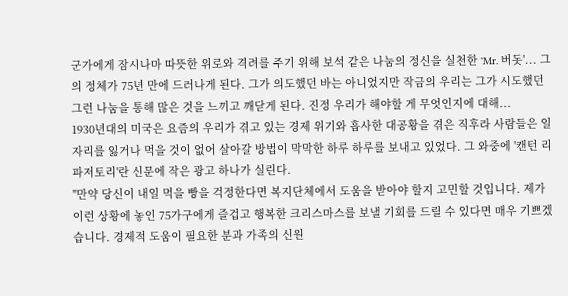군가에게 잠시나마 따뜻한 위로와 격려를 주기 위해 보석 같은 나눔의 정신을 실천한 'Mr. 버돗'... 그의 정체가 75년 만에 드러나게 된다. 그가 의도했던 바는 아니었지만 작금의 우리는 그가 시도했던 그런 나눔을 통해 많은 것을 느끼고 깨닫게 된다. 진정 우리가 해야할 게 무엇인지에 대해...
1930년대의 미국은 요즘의 우리가 겪고 있는 경제 위기와 흡사한 대공황을 겪은 직후라 사람들은 일자리를 잃거나 먹을 것이 없어 살아갈 방법이 막막한 하루 하루를 보내고 있었다. 그 와중에 '캔턴 리파저토리'란 신문에 작은 광고 하나가 실린다.
"만약 당신이 내일 먹을 빵을 걱정한다면 복지단체에서 도움을 받아야 할지 고민할 것입니다. 제가 이런 상황에 놓인 75가구에게 즐겁고 행복한 크리스마스를 보낼 기회를 드릴 수 있다면 매우 기쁘겠습니다. 경제적 도움이 필요한 분과 가족의 신원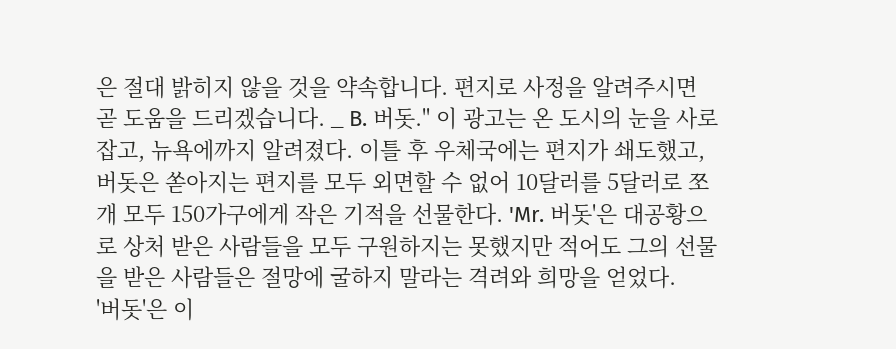은 절대 밝히지 않을 것을 약속합니다. 편지로 사정을 알려주시면 곧 도움을 드리겠습니다. _ B. 버돗." 이 광고는 온 도시의 눈을 사로잡고, 뉴욕에까지 알려졌다. 이틀 후 우체국에는 편지가 쇄도했고, 버돗은 쏟아지는 편지를 모두 외면할 수 없어 10달러를 5달러로 쪼개 모두 150가구에게 작은 기적을 선물한다. 'Mr. 버돗'은 대공황으로 상처 받은 사람들을 모두 구원하지는 못했지만 적어도 그의 선물을 받은 사람들은 절망에 굴하지 말라는 격려와 희망을 얻었다.
'버돗'은 이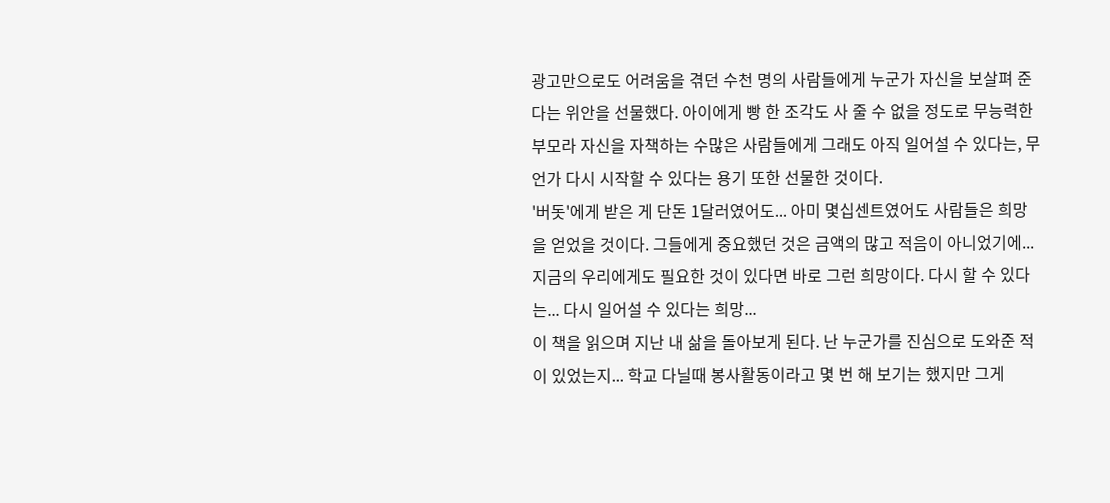광고만으로도 어려움을 겪던 수천 명의 사람들에게 누군가 자신을 보살펴 준다는 위안을 선물했다. 아이에게 빵 한 조각도 사 줄 수 없을 정도로 무능력한 부모라 자신을 자책하는 수많은 사람들에게 그래도 아직 일어설 수 있다는, 무언가 다시 시작할 수 있다는 용기 또한 선물한 것이다.
'버돗'에게 받은 게 단돈 1달러였어도... 아미 몇십센트였어도 사람들은 희망을 얻었을 것이다. 그들에게 중요했던 것은 금액의 많고 적음이 아니었기에... 지금의 우리에게도 필요한 것이 있다면 바로 그런 희망이다. 다시 할 수 있다는... 다시 일어설 수 있다는 희망...
이 책을 읽으며 지난 내 삶을 돌아보게 된다. 난 누군가를 진심으로 도와준 적이 있었는지... 학교 다닐때 봉사활동이라고 몇 번 해 보기는 했지만 그게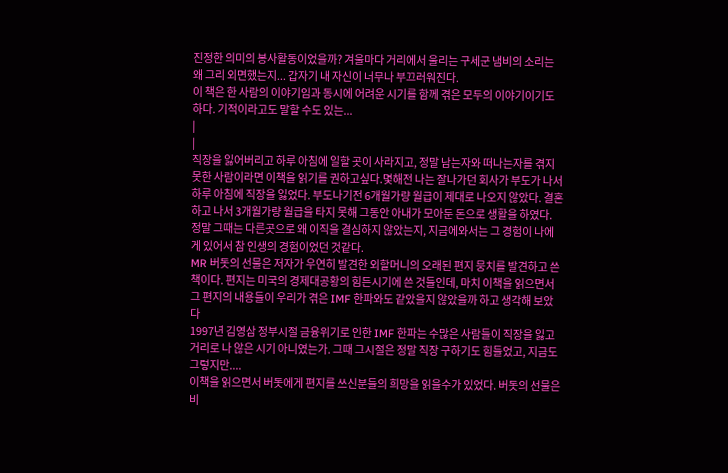진정한 의미의 봉사활동이었을까? 겨울마다 거리에서 울리는 구세군 냄비의 소리는 왜 그리 외면했는지... 갑자기 내 자신이 너무나 부끄러워진다.
이 책은 한 사람의 이야기임과 동시에 어려운 시기를 함께 겪은 모두의 이야기이기도 하다. 기적이라고도 말할 수도 있는...
|
|
직장을 잃어버리고 하루 아침에 일할 곳이 사라지고, 정말 남는자와 떠나는자를 겪지 못한 사람이라면 이책을 읽기를 권하고싶다.몇해전 나는 잘나가던 회사가 부도가 나서 하루 아침에 직장을 잃었다. 부도나기전 6개월가량 월급이 제대로 나오지 않았다. 결혼하고 나서 3개월가량 월급을 타지 못해 그동안 아내가 모아둔 돈으로 생활을 하였다. 정말 그때는 다른곳으로 왜 이직을 결심하지 않았는지, 지금에와서는 그 경험이 나에게 있어서 참 인생의 경험이었던 것같다.
MR 버돗의 선물은 저자가 우연히 발견한 외할머니의 오래된 편지 뭉치를 발견하고 쓴 책이다. 편지는 미국의 경제대공황의 힘든시기에 쓴 것들인데, 마치 이책을 읽으면서 그 편지의 내용들이 우리가 겪은 IMF 한파와도 같았을지 않았을까 하고 생각해 보았다
1997년 김영삼 정부시절 금융위기로 인한 IMF 한파는 수많은 사람들이 직장을 잃고 거리로 나 않은 시기 아니였는가. 그때 그시절은 정말 직장 구하기도 힘들었고, 지금도 그렇지만....
이책을 읽으면서 버돗에게 편지를 쓰신분들의 희망을 읽을수가 있었다. 버돗의 선물은 비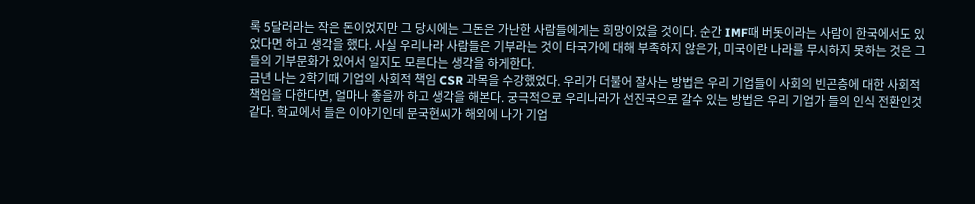록 5달러라는 작은 돈이었지만 그 당시에는 그돈은 가난한 사람들에게는 희망이었을 것이다. 순간 IMF때 버돗이라는 사람이 한국에서도 있었다면 하고 생각을 했다. 사실 우리나라 사람들은 기부라는 것이 타국가에 대해 부족하지 않은가, 미국이란 나라를 무시하지 못하는 것은 그들의 기부문화가 있어서 일지도 모른다는 생각을 하게한다.
금년 나는 2학기때 기업의 사회적 책임 CSR 과목을 수강했었다. 우리가 더불어 잘사는 방법은 우리 기업들이 사회의 빈곤층에 대한 사회적 책임을 다한다면, 얼마나 좋을까 하고 생각을 해본다. 궁극적으로 우리나라가 선진국으로 갈수 있는 방법은 우리 기업가 들의 인식 전환인것 같다. 학교에서 들은 이야기인데 문국현씨가 해외에 나가 기업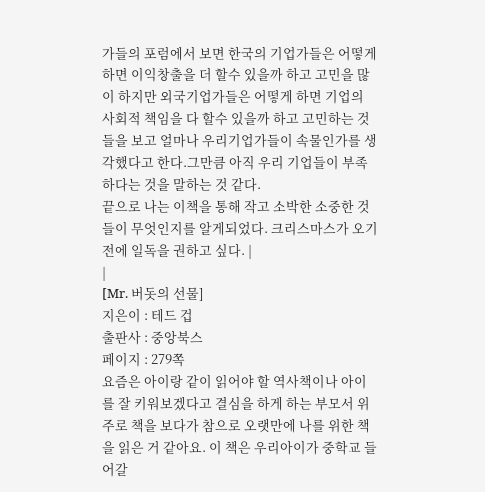가들의 포럼에서 보면 한국의 기업가들은 어떻게 하면 이익창출을 더 할수 있을까 하고 고민을 많이 하지만 외국기업가들은 어떻게 하면 기업의 사회적 책임을 다 할수 있을까 하고 고민하는 것들을 보고 얼마나 우리기업가들이 속물인가를 생각했다고 한다.그만큼 아직 우리 기업들이 부족하다는 것을 말하는 것 같다.
끝으로 나는 이책을 통해 작고 소박한 소중한 것들이 무엇인지를 알게되었다. 크리스마스가 오기전에 일독을 권하고 싶다. |
|
[Mr. 버돗의 선물]
지은이 : 테드 겁
출판사 : 중앙북스
페이지 : 279쪽
요즘은 아이랑 같이 읽어야 할 역사책이나 아이를 잘 키워보겠다고 결심을 하게 하는 부모서 위주로 책을 보다가 참으로 오랫만에 나를 위한 책을 읽은 거 같아요. 이 책은 우리아이가 중학교 들어갈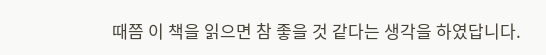때쯤 이 책을 읽으면 참 좋을 것 같다는 생각을 하였답니다.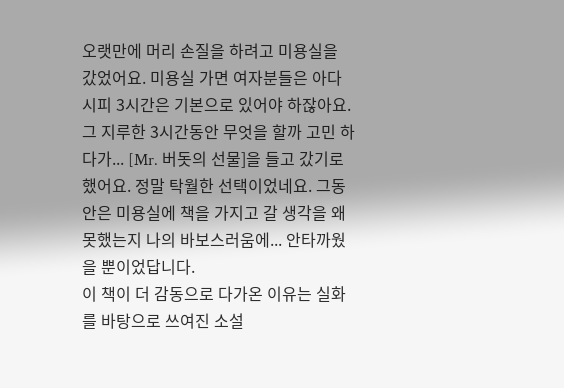오랫만에 머리 손질을 하려고 미용실을 갔었어요. 미용실 가면 여자분들은 아다시피 3시간은 기본으로 있어야 하잖아요. 그 지루한 3시간동안 무엇을 할까 고민 하다가... [Mr. 버돗의 선물]을 들고 갔기로 했어요. 정말 탁월한 선택이었네요. 그동안은 미용실에 책을 가지고 갈 생각을 왜 못했는지 나의 바보스러움에... 안타까웠을 뿐이었답니다.
이 책이 더 감동으로 다가온 이유는 실화를 바탕으로 쓰여진 소설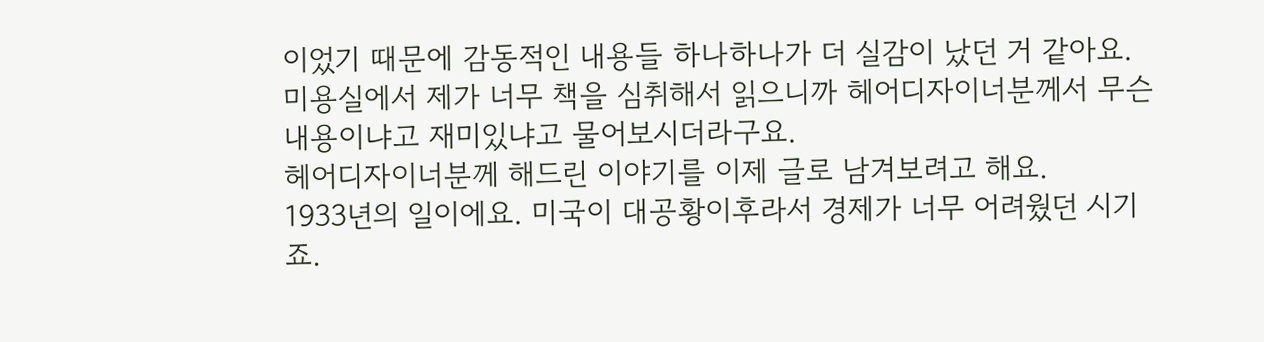이었기 때문에 감동적인 내용들 하나하나가 더 실감이 났던 거 같아요.
미용실에서 제가 너무 책을 심취해서 읽으니까 헤어디자이너분께서 무슨 내용이냐고 재미있냐고 물어보시더라구요.
헤어디자이너분께 해드린 이야기를 이제 글로 남겨보려고 해요.
1933년의 일이에요. 미국이 대공황이후라서 경제가 너무 어려웠던 시기죠.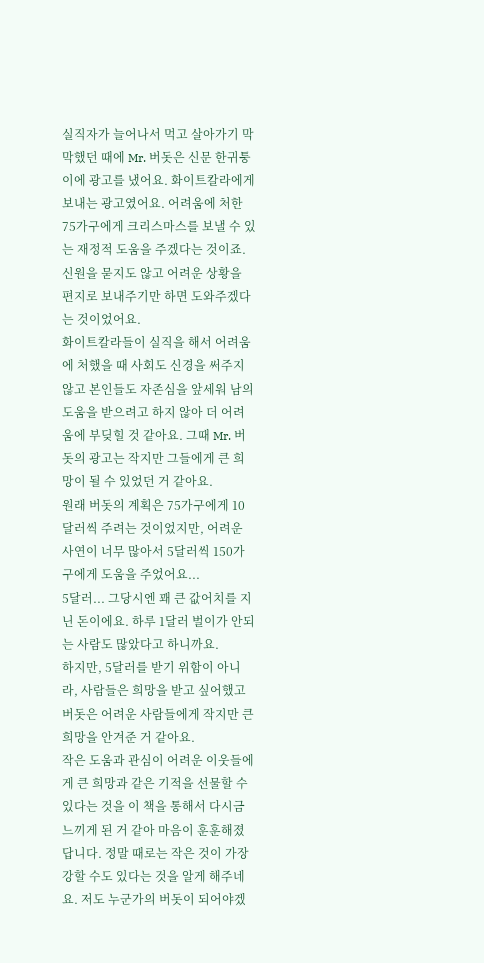실직자가 늘어나서 먹고 살아가기 막막했던 때에 Mr. 버돗은 신문 한귀퉁이에 광고를 냈어요. 화이트칼라에게 보내는 광고였어요. 어려움에 처한 75가구에게 크리스마스를 보낼 수 있는 재정적 도움을 주겠다는 것이죠. 신원을 묻지도 않고 어려운 상황을 편지로 보내주기만 하면 도와주겠다는 것이었어요.
화이트칼라들이 실직을 해서 어려움에 처했을 때 사회도 신경을 써주지 않고 본인들도 자존심을 앞세워 남의 도움을 받으려고 하지 않아 더 어려움에 부딪힐 것 같아요. 그때 Mr. 버돗의 광고는 작지만 그들에게 큰 희망이 될 수 있었던 거 같아요.
원래 버돗의 계획은 75가구에게 10달러씩 주려는 것이었지만, 어려운 사연이 너무 많아서 5달러씩 150가구에게 도움을 주었어요...
5달러... 그당시엔 꽤 큰 값어치를 지닌 돈이에요. 하루 1달러 벌이가 안되는 사람도 많았다고 하니까요.
하지만, 5달러를 받기 위함이 아니라, 사람들은 희망을 받고 싶어했고 버돗은 어려운 사람들에게 작지만 큰 희망을 안겨준 거 같아요.
작은 도움과 관심이 어려운 이웃들에게 큰 희망과 같은 기적을 선물할 수 있다는 것을 이 책을 통해서 다시금 느끼게 된 거 같아 마음이 훈훈해졌답니다. 정말 때로는 작은 것이 가장 강할 수도 있다는 것을 알게 해주네요. 저도 누군가의 버돗이 되어야겠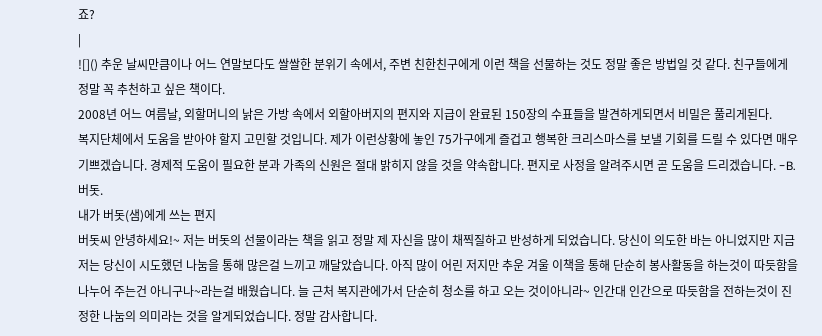죠?
|
![]() 추운 날씨만큼이나 어느 연말보다도 쌀쌀한 분위기 속에서, 주변 친한친구에게 이런 책을 선물하는 것도 정말 좋은 방법일 것 같다. 친구들에게 정말 꼭 추천하고 싶은 책이다.
2008년 어느 여름날, 외할머니의 낡은 가방 속에서 외할아버지의 편지와 지급이 완료된 150장의 수표들을 발견하게되면서 비밀은 풀리게된다.
복지단체에서 도움을 받아야 할지 고민할 것입니다. 제가 이런상황에 놓인 75가구에게 즐겁고 행복한 크리스마스를 보낼 기회를 드릴 수 있다면 매우 기쁘겠습니다. 경제적 도움이 필요한 분과 가족의 신원은 절대 밝히지 않을 것을 약속합니다. 편지로 사정을 알려주시면 곧 도움을 드리겠습니다. -B.버돗.
내가 버돗(샘)에게 쓰는 편지
버돗씨 안녕하세요!~ 저는 버돗의 선물이라는 책을 읽고 정말 제 자신을 많이 채찍질하고 반성하게 되었습니다. 당신이 의도한 바는 아니었지만 지금 저는 당신이 시도했던 나눔을 통해 많은걸 느끼고 깨달았습니다. 아직 많이 어린 저지만 추운 겨울 이책을 통해 단순히 봉사활동을 하는것이 따듯함을 나누어 주는건 아니구나~라는걸 배웠습니다. 늘 근처 복지관에가서 단순히 청소를 하고 오는 것이아니라~ 인간대 인간으로 따듯함을 전하는것이 진정한 나눔의 의미라는 것을 알게되었습니다. 정말 감사합니다.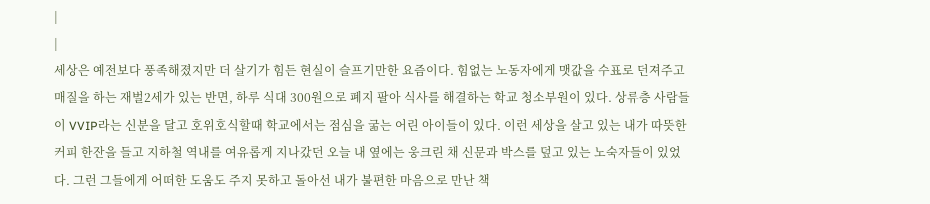|
|
세상은 예전보다 풍족해졌지만 더 살기가 힘든 현실이 슬프기만한 요즘이다. 힘없는 노동자에게 맷값을 수표로 던져주고 매질을 하는 재벌2세가 있는 반면, 하루 식대 300원으로 폐지 팔아 식사를 해결하는 학교 청소부원이 있다. 상류층 사람들이 VVIP라는 신분을 달고 호위호식할때 학교에서는 점심을 굶는 어린 아이들이 있다. 이런 세상을 살고 있는 내가 따뜻한 커피 한잔을 들고 지하철 역내를 여유롭게 지나갔던 오늘 내 옆에는 웅크린 채 신문과 박스를 덮고 있는 노숙자들이 있었다. 그런 그들에게 어떠한 도움도 주지 못하고 돌아선 내가 불편한 마음으로 만난 책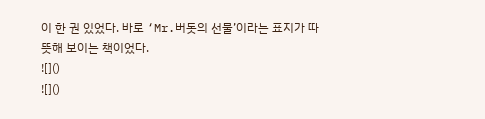이 한 권 있었다. 바로 ‘Mr.버돗의 선물’이라는 표지가 따뜻해 보이는 책이었다.
![]()
![]()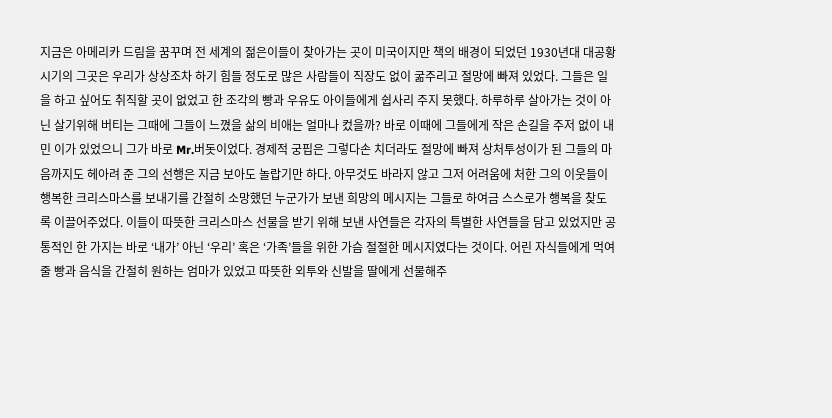지금은 아메리카 드림을 꿈꾸며 전 세계의 젊은이들이 찾아가는 곳이 미국이지만 책의 배경이 되었던 1930년대 대공황시기의 그곳은 우리가 상상조차 하기 힘들 정도로 많은 사람들이 직장도 없이 굶주리고 절망에 빠져 있었다. 그들은 일을 하고 싶어도 취직할 곳이 없었고 한 조각의 빵과 우유도 아이들에게 쉽사리 주지 못했다. 하루하루 살아가는 것이 아닌 살기위해 버티는 그때에 그들이 느꼈을 삶의 비애는 얼마나 컸을까? 바로 이때에 그들에게 작은 손길을 주저 없이 내민 이가 있었으니 그가 바로 Mr.버돗이었다. 경제적 궁핍은 그렇다손 치더라도 절망에 빠져 상처투성이가 된 그들의 마음까지도 헤아려 준 그의 선행은 지금 보아도 놀랍기만 하다. 아무것도 바라지 않고 그저 어려움에 처한 그의 이웃들이 행복한 크리스마스를 보내기를 간절히 소망했던 누군가가 보낸 희망의 메시지는 그들로 하여금 스스로가 행복을 찾도록 이끌어주었다. 이들이 따뜻한 크리스마스 선물을 받기 위해 보낸 사연들은 각자의 특별한 사연들을 담고 있었지만 공통적인 한 가지는 바로 ‘내가’ 아닌 ‘우리’ 혹은 ‘가족’들을 위한 가슴 절절한 메시지였다는 것이다. 어린 자식들에게 먹여줄 빵과 음식을 간절히 원하는 엄마가 있었고 따뜻한 외투와 신발을 딸에게 선물해주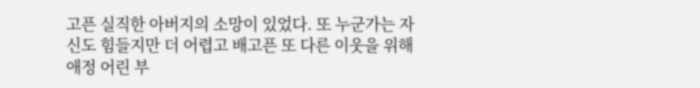고픈 실직한 아버지의 소망이 있었다. 또 누군가는 자신도 힘들지만 더 어렵고 배고픈 또 다른 이웃을 위해 애정 어린 부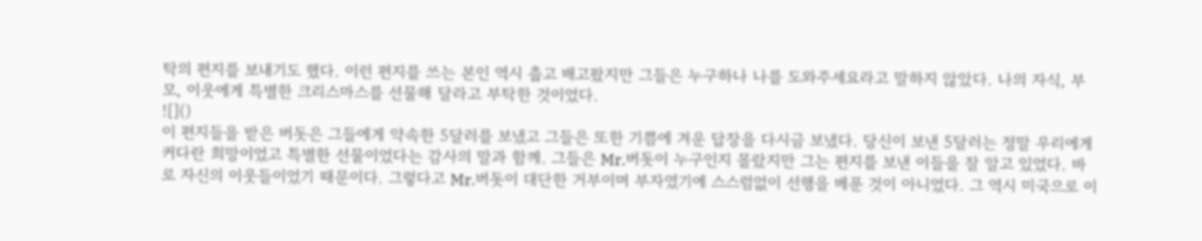탁의 편지를 보내기도 했다. 이런 편지를 쓰는 본인 역시 춥고 배고팠지만 그들은 누구하나 나를 도와주세요라고 말하지 않았다. 나의 자식, 부모, 이웃에게 특별한 크리스마스를 선물해 달라고 부탁한 것이었다.
![]()
이 편지들을 받은 버돗은 그들에게 약속한 5달러를 보냈고 그들은 또한 기쁨에 겨운 답장을 다시금 보냈다. 당신이 보낸 5달러는 정말 우리에게 커다란 희망이었고 특별한 선물이었다는 감사의 말과 함께. 그들은 Mr.버돗이 누구인지 몰랐지만 그는 편지를 보낸 이들을 잘 알고 있었다. 바로 자신의 이웃들이었기 때문이다. 그렇다고 Mr.버돗이 대단한 거부이며 부자였기에 스스럼없이 선행을 베푼 것이 아니었다. 그 역시 미국으로 이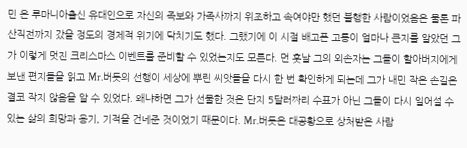민 온 루마니아출신 유대인으로 자신의 족보와 가족사까지 위조하고 속여야만 했던 불행한 사람이었음은 물론 파산직전까지 갔을 정도의 경제적 위기에 닥치기도 했다. 그랬기에 이 시절 배고픈 고통이 얼마나 큰지를 알았던 그가 이렇게 멋진 크리스마스 이벤트를 준비할 수 있었는지도 모른다. 먼 훗날 그의 외손자는 그들이 할아버지에게 보낸 편지들을 읽고 Mr.버돗의 선행이 세상에 뿌린 씨앗들을 다시 한 번 확인하게 되는데 그가 내민 작은 손길은 결코 작지 않음을 알 수 있었다. 왜냐하면 그가 선물한 것은 단지 5달러짜리 수표가 아닌 그들이 다시 일어설 수 있는 삶의 희망과 용기, 기적을 건네준 것이었기 때문이다. Mr.버돗은 대공황으로 상처받은 사람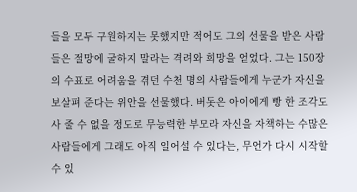들을 모두 구원하지는 못했지만 적어도 그의 선물을 받은 사람들은 절망에 굴하지 말라는 격려와 희망을 얻었다. 그는 150장의 수표로 어려움을 겪던 수천 명의 사람들에게 누군가 자신을 보살펴 준다는 위안을 선물했다. 버돗은 아이에게 빵 한 조각도 사 줄 수 없을 정도로 무능력한 부모라 자신을 자책하는 수많은 사람들에게 그래도 아직 일어설 수 있다는, 무언가 다시 시작할 수 있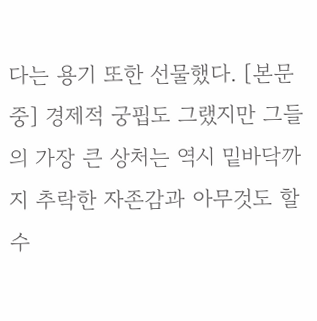다는 용기 또한 선물했다. [본문중] 경제적 궁핍도 그랬지만 그들의 가장 큰 상처는 역시 밑바닥까지 추락한 자존감과 아무것도 할 수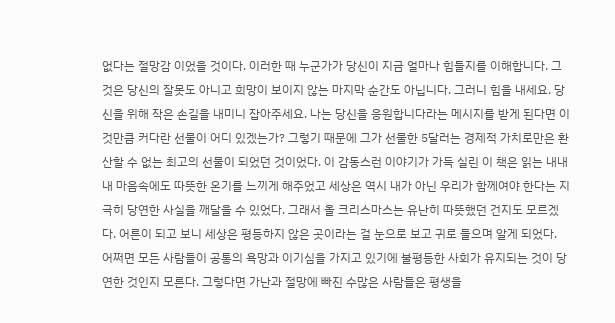없다는 절망감 이었을 것이다. 이러한 때 누군가가 당신이 지금 얼마나 힘들지를 이해합니다. 그것은 당신의 잘못도 아니고 희망이 보이지 않는 마지막 순간도 아닙니다. 그러니 힘을 내세요. 당신을 위해 작은 손길을 내미니 잡아주세요. 나는 당신을 응원합니다라는 메시지를 받게 된다면 이것만큼 커다란 선물이 어디 있겠는가? 그렇기 때문에 그가 선물한 5달러는 경제적 가치로만은 환산할 수 없는 최고의 선물이 되었던 것이었다. 이 감동스런 이야기가 가득 실린 이 책은 읽는 내내 내 마음속에도 따뜻한 온기를 느끼게 해주었고 세상은 역시 내가 아닌 우리가 함께여야 한다는 지극히 당연한 사실을 깨달을 수 있었다. 그래서 올 크리스마스는 유난히 따뜻했던 건지도 모르겠다. 어른이 되고 보니 세상은 평등하지 않은 곳이라는 걸 눈으로 보고 귀로 들으며 알게 되었다. 어쩌면 모든 사람들이 공통의 욕망과 이기심을 가지고 있기에 불평등한 사회가 유지되는 것이 당연한 것인지 모른다. 그렇다면 가난과 절망에 빠진 수많은 사람들은 평생을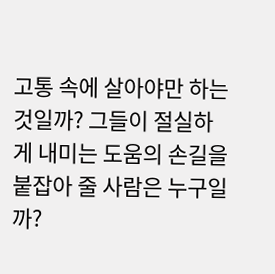고통 속에 살아야만 하는 것일까? 그들이 절실하게 내미는 도움의 손길을 붙잡아 줄 사람은 누구일까?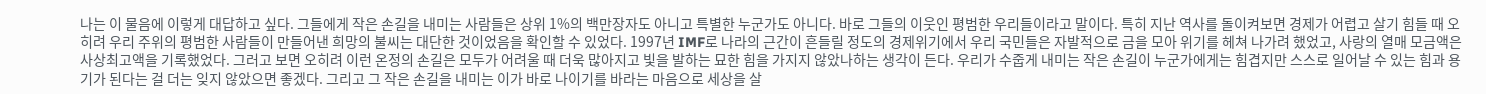나는 이 물음에 이렇게 대답하고 싶다. 그들에게 작은 손길을 내미는 사람들은 상위 1%의 백만장자도 아니고 특별한 누군가도 아니다. 바로 그들의 이웃인 평범한 우리들이라고 말이다. 특히 지난 역사를 돌이켜보면 경제가 어렵고 살기 힘들 때 오히려 우리 주위의 평범한 사람들이 만들어낸 희망의 불씨는 대단한 것이었음을 확인할 수 있었다. 1997년 IMF로 나라의 근간이 흔들릴 정도의 경제위기에서 우리 국민들은 자발적으로 금을 모아 위기를 헤쳐 나가려 했었고, 사랑의 열매 모금액은 사상최고액을 기록했었다. 그러고 보면 오히려 이런 온정의 손길은 모두가 어려울 때 더욱 많아지고 빛을 발하는 묘한 힘을 가지지 않았나하는 생각이 든다. 우리가 수줍게 내미는 작은 손길이 누군가에게는 힘겹지만 스스로 일어날 수 있는 힘과 용기가 된다는 걸 더는 잊지 않았으면 좋겠다. 그리고 그 작은 손길을 내미는 이가 바로 나이기를 바라는 마음으로 세상을 살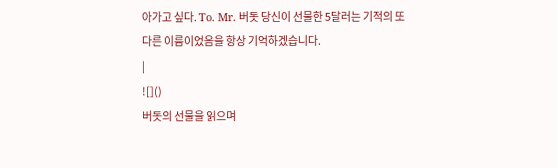아가고 싶다. To. Mr. 버돗 당신이 선물한 5달러는 기적의 또 다른 이름이었음을 항상 기억하겠습니다.
|
![]()
버돗의 선물을 읽으며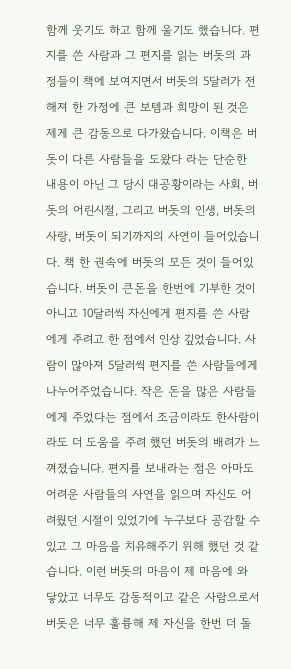함께 웃기도 하고 함께 울기도 했습니다. 편지를 쓴 사람과 그 편지를 읽는 버돗의 과정들이 책에 보여지면서 버돗의 5달러가 전해져 한 가정에 큰 보템과 희망이 된 것은 제게 큰 감동으로 다가왔습니다. 이책은 버돗이 다른 사람들을 도왔다 라는 단순한 내용이 아닌 그 당시 대공황이라는 사회, 버돗의 어린시절, 그리고 버돗의 인생, 버돗의 사랑, 버돗이 되기까지의 사연이 들어있습니다. 책 한 권속에 버돗의 모든 것이 들어있습니다. 버돗이 큰돈을 한번에 기부한 것이 아니고 10달러씩 자신에게 편지를 쓴 사람에게 주려고 한 점에서 인상 깊었습니다. 사람이 많아져 5달러씩 편지를 쓴 사람들에게 나누어주었습니다. 작은 돈을 많은 사람들에게 주었다는 점에서 조금이라도 한사람이라도 더 도움을 주려 했던 버돗의 배려가 느껴졌습니다. 편지를 보내라는 점은 아마도 어려운 사람들의 사연을 읽으며 자신도 어려웠던 시절이 있었기에 누구보다 공감할 수 있고 그 마음을 치유해주기 위해 했던 것 같습니다. 이런 버돗의 마음이 제 마음에 와 닿았고 너무도 감동적이고 같은 사람으로서 버돗은 너무 훌륭해 제 자신을 한번 더 돌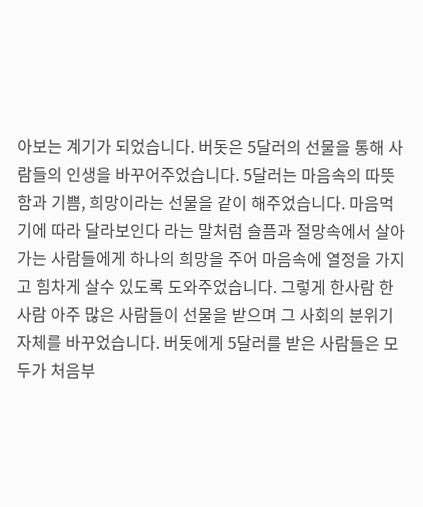아보는 계기가 되었습니다. 버돗은 5달러의 선물을 통해 사람들의 인생을 바꾸어주었습니다. 5달러는 마음속의 따뜻함과 기쁨, 희망이라는 선물을 같이 해주었습니다. 마음먹기에 따라 달라보인다 라는 말처럼 슬픔과 절망속에서 살아가는 사람들에게 하나의 희망을 주어 마음속에 열정을 가지고 힘차게 살수 있도록 도와주었습니다. 그렇게 한사람 한사람 아주 많은 사람들이 선물을 받으며 그 사회의 분위기 자체를 바꾸었습니다. 버돗에게 5달러를 받은 사람들은 모두가 처음부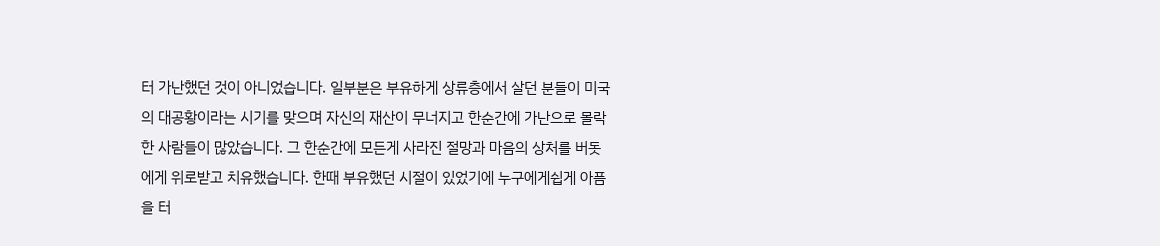터 가난했던 것이 아니었습니다. 일부분은 부유하게 상류층에서 살던 분들이 미국의 대공황이라는 시기를 맞으며 자신의 재산이 무너지고 한순간에 가난으로 몰락한 사람들이 많았습니다. 그 한순간에 모든게 사라진 절망과 마음의 상처를 버돗에게 위로받고 치유했습니다. 한때 부유했던 시절이 있었기에 누구에게쉽게 아픔을 터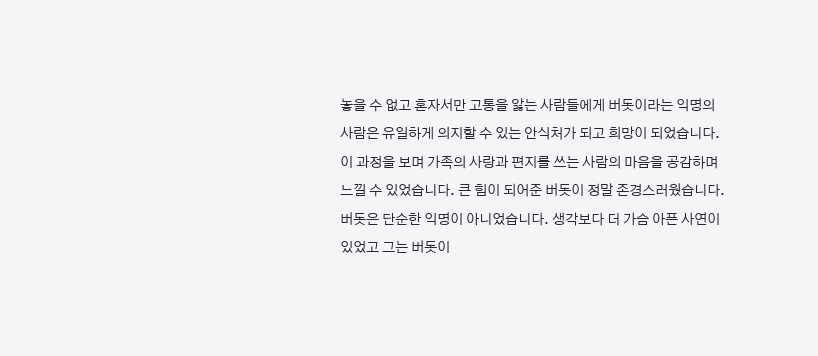놓을 수 없고 혼자서만 고통을 앓는 사람들에게 버돗이라는 익명의 사람은 유일하게 의지할 수 있는 안식처가 되고 희망이 되었습니다. 이 과정을 보며 가족의 사랑과 편지를 쓰는 사람의 마음을 공감하며 느낄 수 있었습니다. 큰 힘이 되어준 버돗이 정말 존경스러웠습니다. 버돗은 단순한 익명이 아니었습니다. 생각보다 더 가슴 아픈 사연이 있었고 그는 버돗이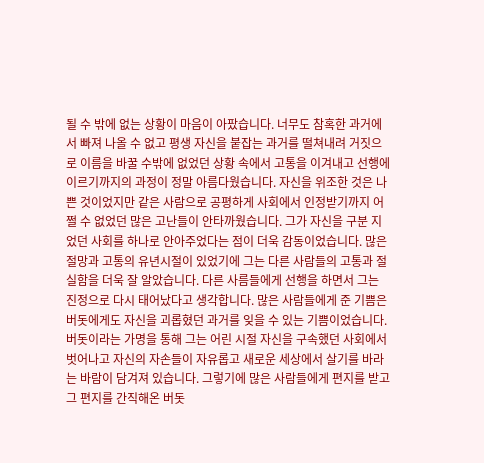될 수 밖에 없는 상황이 마음이 아팠습니다. 너무도 참혹한 과거에서 빠져 나올 수 없고 평생 자신을 붙잡는 과거를 떨쳐내려 거짓으로 이름을 바꿀 수밖에 없었던 상황 속에서 고통을 이겨내고 선행에 이르기까지의 과정이 정말 아름다웠습니다. 자신을 위조한 것은 나쁜 것이었지만 같은 사람으로 공평하게 사회에서 인정받기까지 어쩔 수 없었던 많은 고난들이 안타까웠습니다. 그가 자신을 구분 지었던 사회를 하나로 안아주었다는 점이 더욱 감동이었습니다. 많은 절망과 고통의 유년시절이 있었기에 그는 다른 사람들의 고통과 절실함을 더욱 잘 알았습니다. 다른 사름들에게 선행을 하면서 그는 진정으로 다시 태어났다고 생각합니다. 많은 사람들에게 준 기쁨은 버돗에게도 자신을 괴롭혔던 과거를 잊을 수 있는 기쁨이었습니다. 버돗이라는 가명을 통해 그는 어린 시절 자신을 구속했던 사회에서 벗어나고 자신의 자손들이 자유롭고 새로운 세상에서 살기를 바라는 바람이 담겨져 있습니다. 그렇기에 많은 사람들에게 편지를 받고 그 편지를 간직해온 버돗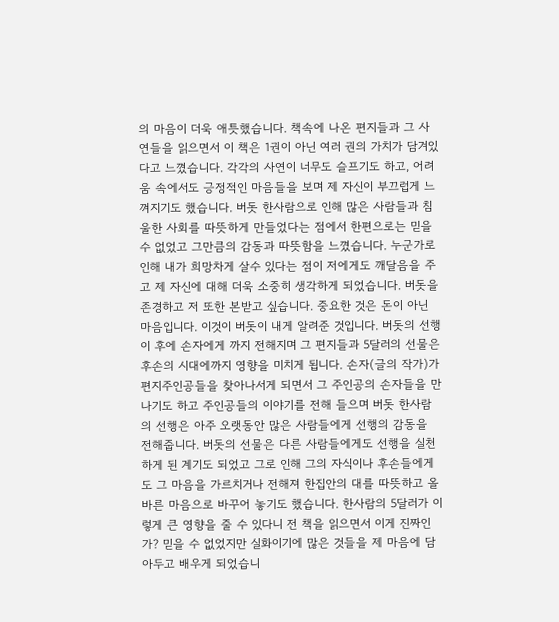의 마음이 더욱 애틋했습니다. 책속에 나온 편지들과 그 사연들을 읽으면서 이 책은 1권이 아닌 여러 권의 가치가 담겨있다고 느꼈습니다. 각각의 사연이 너무도 슬프기도 하고, 어려움 속에서도 긍정적인 마음들을 보며 제 자신이 부끄럽게 느껴지기도 했습니다. 버돗 한사람으로 인해 많은 사람들과 침울한 사회를 따뜻하게 만들었다는 점에서 한편으로는 믿을수 없었고 그만큼의 감동과 따뜻함을 느꼈습니다. 누군가로 인해 내가 희망차게 살수 있다는 점이 저에게도 깨달음을 주고 제 자신에 대해 더욱 소중히 생각하게 되었습니다. 버돗을 존경하고 저 또한 본받고 싶습니다. 중요한 것은 돈이 아닌 마음입니다. 이것이 버돗이 내게 알려준 것입니다. 버돗의 선행이 후에 손자에게 까지 전해지며 그 편지들과 5달러의 선물은 후손의 시대에까지 영향을 미치게 됩니다. 손자(글의 작가)가 편지주인공들을 찾아나서게 되면서 그 주인공의 손자들을 만나기도 하고 주인공들의 이야기를 전해 들으며 버돗 한사람의 선행은 아주 오랫동안 많은 사람들에게 선행의 감동을 전해줍니다. 버돗의 선물은 다른 사람들에게도 선행을 실천하게 된 계기도 되었고 그로 인해 그의 자식이나 후손들에게도 그 마음을 가르치거나 전해져 한집안의 대를 따뜻하고 올바른 마음으로 바꾸어 놓기도 했습니다. 한사람의 5달러가 이렇게 큰 영향을 줄 수 있다니 전 책을 읽으면서 이게 진짜인가? 믿을 수 없었지만 실화이기에 많은 것들을 제 마음에 담아두고 배우게 되었습니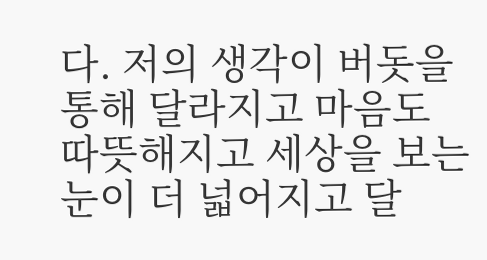다. 저의 생각이 버돗을 통해 달라지고 마음도 따뜻해지고 세상을 보는 눈이 더 넓어지고 달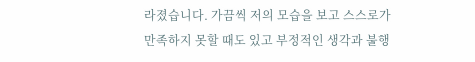라졌습니다. 가끔씩 저의 모습을 보고 스스로가 만족하지 못할 때도 있고 부정적인 생각과 불행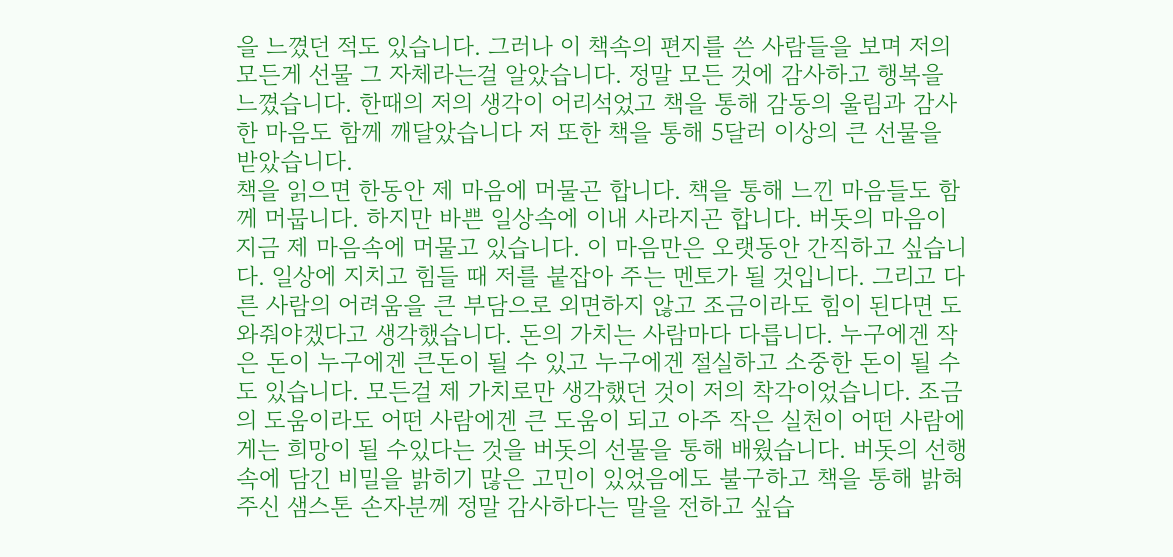을 느꼈던 적도 있습니다. 그러나 이 책속의 편지를 쓴 사람들을 보며 저의 모든게 선물 그 자체라는걸 알았습니다. 정말 모든 것에 감사하고 행복을 느꼈습니다. 한때의 저의 생각이 어리석었고 책을 통해 감동의 울림과 감사한 마음도 함께 깨달았습니다 저 또한 책을 통해 5달러 이상의 큰 선물을 받았습니다.
책을 읽으면 한동안 제 마음에 머물곤 합니다. 책을 통해 느낀 마음들도 함께 머뭅니다. 하지만 바쁜 일상속에 이내 사라지곤 합니다. 버돗의 마음이 지금 제 마음속에 머물고 있습니다. 이 마음만은 오랫동안 간직하고 싶습니다. 일상에 지치고 힘들 때 저를 붙잡아 주는 멘토가 될 것입니다. 그리고 다른 사람의 어려움을 큰 부담으로 외면하지 않고 조금이라도 힘이 된다면 도와줘야겠다고 생각했습니다. 돈의 가치는 사람마다 다릅니다. 누구에겐 작은 돈이 누구에겐 큰돈이 될 수 있고 누구에겐 절실하고 소중한 돈이 될 수도 있습니다. 모든걸 제 가치로만 생각했던 것이 저의 착각이었습니다. 조금의 도움이라도 어떤 사람에겐 큰 도움이 되고 아주 작은 실천이 어떤 사람에게는 희망이 될 수있다는 것을 버돗의 선물을 통해 배웠습니다. 버돗의 선행 속에 담긴 비밀을 밝히기 많은 고민이 있었음에도 불구하고 책을 통해 밝혀 주신 샘스톤 손자분께 정말 감사하다는 말을 전하고 싶습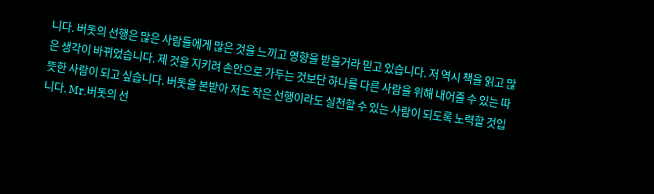니다. 버돗의 선행은 많은 사람들에게 많은 것을 느끼고 영향을 받을거라 믿고 있습니다. 저 역시 책을 읽고 많은 생각이 바뀌었습니다. 제 것을 지키려 손안으로 가두는 것보단 하나를 다른 사람을 위해 내어줄 수 있는 따뜻한 사람이 되고 싶습니다. 버돗을 본받아 저도 작은 선행이라도 실천할 수 있는 사람이 되도록 노력할 것입니다. Mr.버돗의 선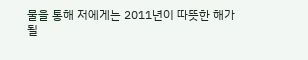물을 통해 저에게는 2011년이 따뜻한 해가 될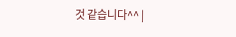것 같습니다^^ |